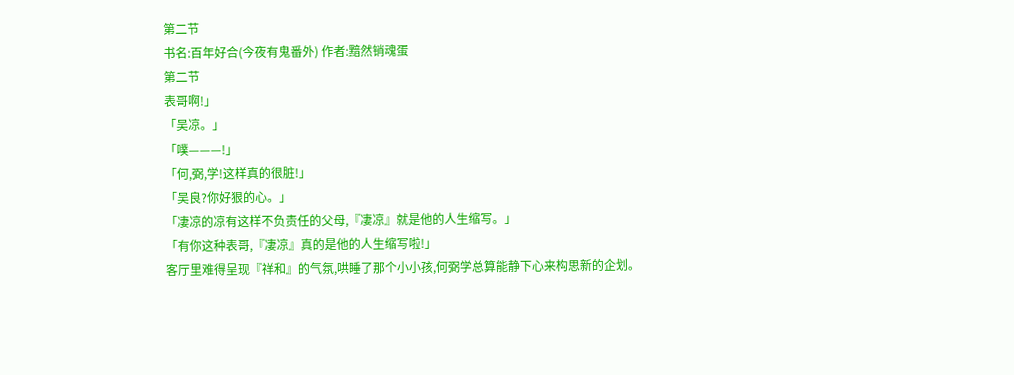第二节
书名:百年好合(今夜有鬼番外) 作者:黯然销魂蛋
第二节
表哥啊!」
「吴凉。」
「噗———!」
「何,弼,学!这样真的很脏!」
「吴良?你好狠的心。」
「凄凉的凉有这样不负责任的父母,『凄凉』就是他的人生缩写。」
「有你这种表哥,『凄凉』真的是他的人生缩写啦!」
客厅里难得呈现『祥和』的气氛,哄睡了那个小小孩,何弼学总算能静下心来构思新的企划。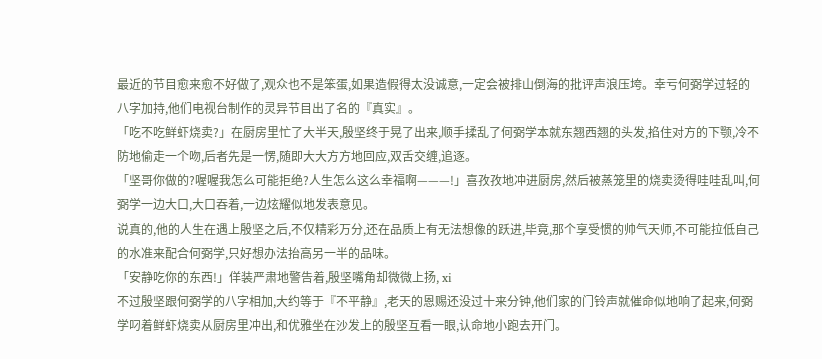最近的节目愈来愈不好做了,观众也不是笨蛋,如果造假得太没诚意,一定会被排山倒海的批评声浪压垮。幸亏何弼学过轻的八字加持,他们电视台制作的灵异节目出了名的『真实』。
「吃不吃鲜虾烧卖?」在厨房里忙了大半天,殷坚终于晃了出来,顺手揉乱了何弼学本就东翘西翘的头发,掐住对方的下颚,冷不防地偷走一个吻,后者先是一愣,随即大大方方地回应,双舌交缠,追逐。
「坚哥你做的?喔喔我怎么可能拒绝?人生怎么这么幸福啊———!」喜孜孜地冲进厨房,然后被蒸笼里的烧卖烫得哇哇乱叫,何弼学一边大口,大口吞着,一边炫耀似地发表意见。
说真的,他的人生在遇上殷坚之后,不仅精彩万分,还在品质上有无法想像的跃进,毕竟,那个享受惯的帅气天师,不可能拉低自己的水准来配合何弼学,只好想办法抬高另一半的品味。
「安静吃你的东西!」佯装严肃地警告着,殷坚嘴角却微微上扬, xi
不过殷坚跟何弼学的八字相加,大约等于『不平静』,老天的恩赐还没过十来分钟,他们家的门铃声就催命似地响了起来,何弼学叼着鲜虾烧卖从厨房里冲出,和优雅坐在沙发上的殷坚互看一眼,认命地小跑去开门。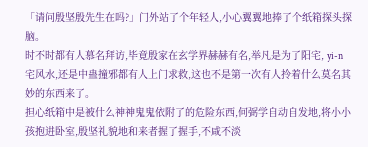「请问殷坚殷先生在吗?」门外站了个年轻人,小心翼翼地捧了个纸箱探头探脑。
时不时都有人慕名拜访,毕竟殷家在玄学界赫赫有名,举凡是为了阳宅, yi-n 宅风水,还是中蛊撞邪都有人上门求救,这也不是第一次有人拎着什么莫名其妙的东西来了。
担心纸箱中是被什么神神鬼鬼依附了的危险东西,何弼学自动自发地,将小小孩抱进卧室,殷坚礼貌地和来者握了握手,不咸不淡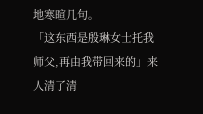地寒暄几句。
「这东西是殷琳女士托我师父,再由我带回来的」来人清了清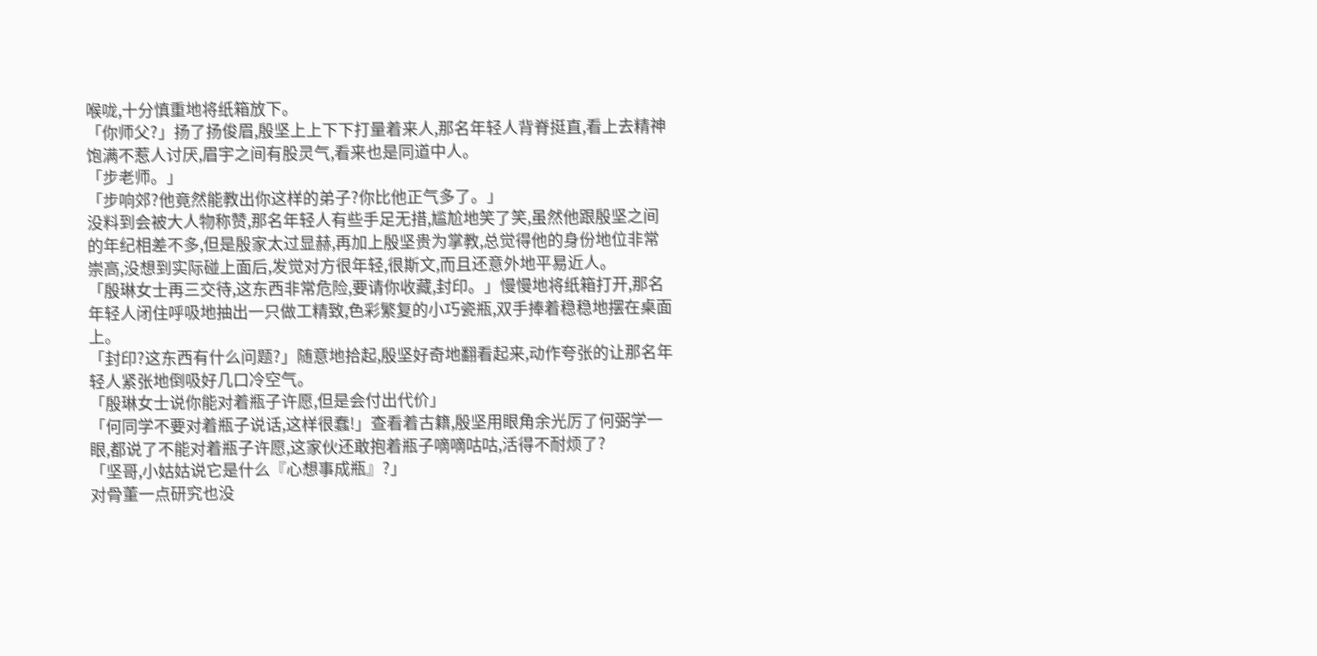喉咙,十分慎重地将纸箱放下。
「你师父?」扬了扬俊眉,殷坚上上下下打量着来人,那名年轻人背脊挺直,看上去精神饱满不惹人讨厌,眉宇之间有股灵气,看来也是同道中人。
「步老师。」
「步响郊?他竟然能教出你这样的弟子?你比他正气多了。」
没料到会被大人物称赞,那名年轻人有些手足无措,尴尬地笑了笑,虽然他跟殷坚之间的年纪相差不多,但是殷家太过显赫,再加上殷坚贵为掌教,总觉得他的身份地位非常崇高,没想到实际碰上面后,发觉对方很年轻,很斯文,而且还意外地平易近人。
「殷琳女士再三交待,这东西非常危险,要请你收藏,封印。」慢慢地将纸箱打开,那名年轻人闭住呼吸地抽出一只做工精致,色彩繁复的小巧瓷瓶,双手捧着稳稳地摆在桌面上。
「封印?这东西有什么问题?」随意地拾起,殷坚好奇地翻看起来,动作夸张的让那名年轻人紧张地倒吸好几口冷空气。
「殷琳女士说你能对着瓶子许愿,但是会付出代价」
「何同学不要对着瓶子说话,这样很蠢!」查看着古籍,殷坚用眼角余光厉了何弼学一眼,都说了不能对着瓶子许愿,这家伙还敢抱着瓶子嘀嘀咕咕,活得不耐烦了?
「坚哥,小姑姑说它是什么『心想事成瓶』?」
对骨董一点研究也没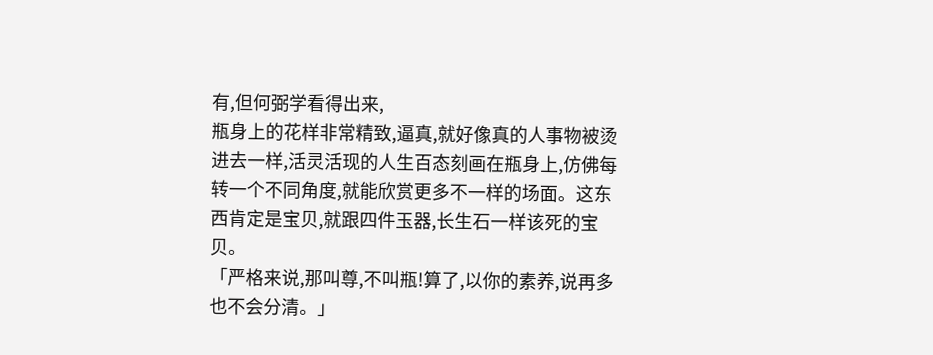有,但何弼学看得出来,
瓶身上的花样非常精致,逼真,就好像真的人事物被烫进去一样,活灵活现的人生百态刻画在瓶身上,仿佛每转一个不同角度,就能欣赏更多不一样的场面。这东西肯定是宝贝,就跟四件玉器,长生石一样该死的宝贝。
「严格来说,那叫尊,不叫瓶!算了,以你的素养,说再多也不会分清。」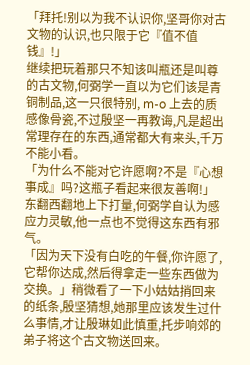「拜托!别以为我不认识你,坚哥你对古文物的认识,也只限于它『值不值钱』!」
继续把玩着那只不知该叫瓶还是叫尊的古文物,何弼学一直以为它们该是青铜制品,这一只很特别, m-o 上去的质感像骨瓷,不过殷坚一再教诲,凡是超出常理存在的东西,通常都大有来头,千万不能小看。
「为什么不能对它许愿啊?不是『心想事成』吗?这瓶子看起来很友善啊!」东翻西翻地上下打量,何弼学自认为感应力灵敏,他一点也不觉得这东西有邪气。
「因为天下没有白吃的午餐,你许愿了,它帮你达成,然后得拿走一些东西做为交换。」稍微看了一下小姑姑捎回来的纸条,殷坚猜想,她那里应该发生过什么事情,才让殷琳如此慎重,托步响郊的弟子将这个古文物送回来。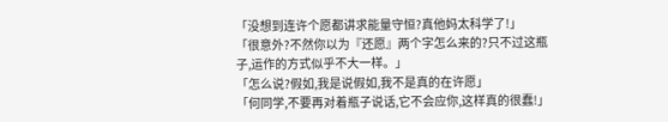「没想到连许个愿都讲求能量守恒?真他妈太科学了!」
「很意外?不然你以为『还愿』两个字怎么来的?只不过这瓶子,运作的方式似乎不大一样。」
「怎么说?假如,我是说假如,我不是真的在许愿」
「何同学,不要再对着瓶子说话,它不会应你,这样真的很蠢!」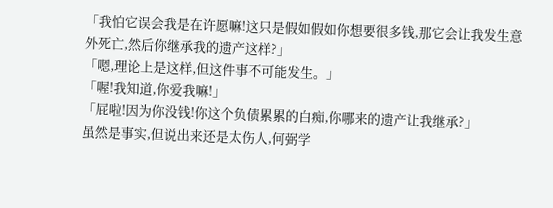「我怕它误会我是在许愿嘛!这只是假如假如你想要很多钱,那它会让我发生意外死亡,然后你继承我的遗产这样?」
「嗯,理论上是这样,但这件事不可能发生。」
「喔!我知道,你爱我嘛!」
「屁啦!因为你没钱!你这个负债累累的白痴,你哪来的遗产让我继承?」
虽然是事实,但说出来还是太伤人,何弼学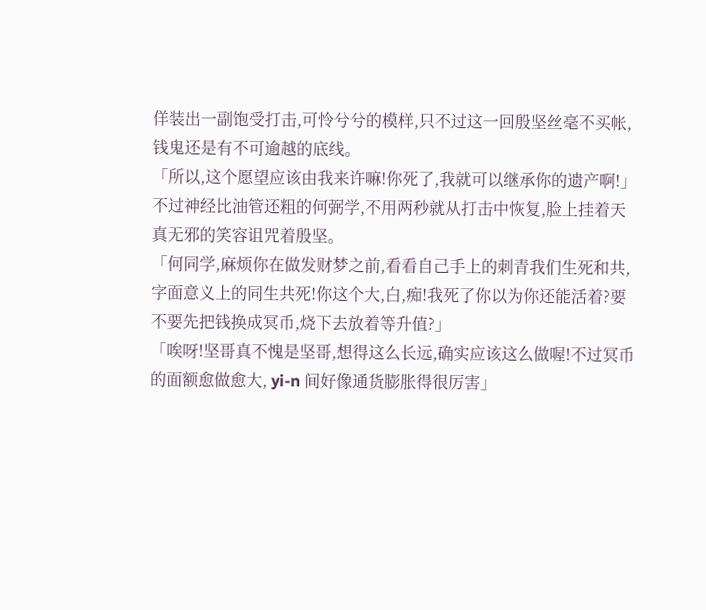佯装出一副饱受打击,可怜兮兮的模样,只不过这一回殷坚丝毫不买帐,钱鬼还是有不可逾越的底线。
「所以,这个愿望应该由我来许嘛!你死了,我就可以继承你的遗产啊!」不过神经比油管还粗的何弼学,不用两秒就从打击中恢复,脸上挂着天真无邪的笑容诅咒着殷坚。
「何同学,麻烦你在做发财梦之前,看看自己手上的刺青我们生死和共,字面意义上的同生共死!你这个大,白,痴!我死了你以为你还能活着?要不要先把钱换成冥币,烧下去放着等升值?」
「唉呀!坚哥真不愧是坚哥,想得这么长远,确实应该这么做喔!不过冥币的面额愈做愈大, yi-n 间好像通货膨胀得很厉害」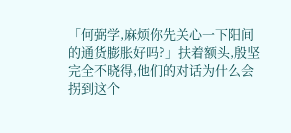「何弼学,麻烦你先关心一下阳间的通货膨胀好吗?」扶着额头,殷坚完全不晓得,他们的对话为什么会拐到这个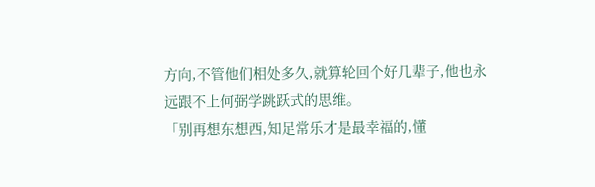方向,不管他们相处多久,就算轮回个好几辈子,他也永远跟不上何弼学跳跃式的思维。
「别再想东想西,知足常乐才是最幸福的,懂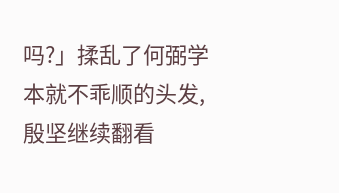吗?」揉乱了何弼学本就不乖顺的头发,殷坚继续翻看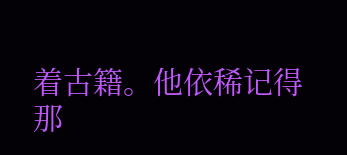着古籍。他依稀记得那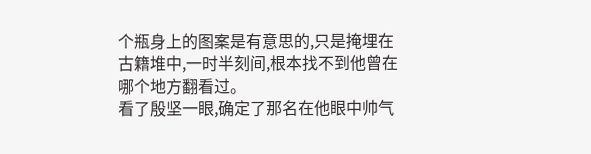个瓶身上的图案是有意思的,只是掩埋在古籍堆中,一时半刻间,根本找不到他曾在哪个地方翻看过。
看了殷坚一眼,确定了那名在他眼中帅气